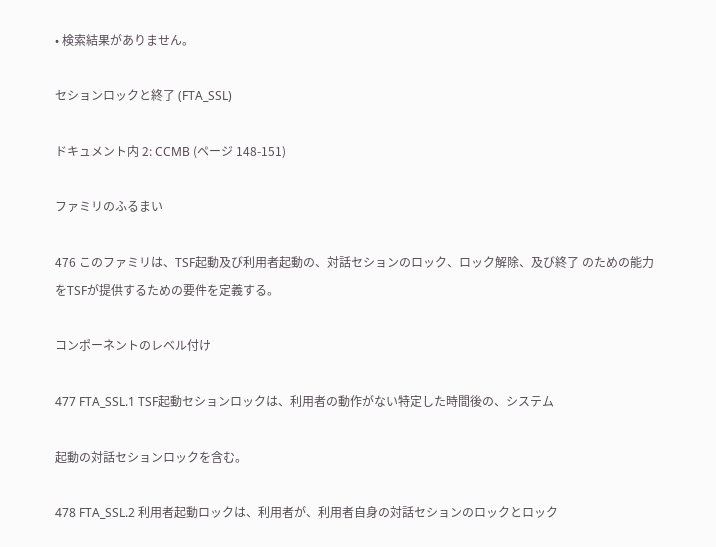• 検索結果がありません。

セションロックと終了 (FTA_SSL)

ドキュメント内 2: CCMB (ページ 148-151)

ファミリのふるまい

476 このファミリは、TSF起動及び利用者起動の、対話セションのロック、ロック解除、及び終了 のための能力をTSFが提供するための要件を定義する。

コンポーネントのレベル付け

477 FTA_SSL.1 TSF起動セションロックは、利用者の動作がない特定した時間後の、システム

起動の対話セションロックを含む。

478 FTA_SSL.2 利用者起動ロックは、利用者が、利用者自身の対話セションのロックとロック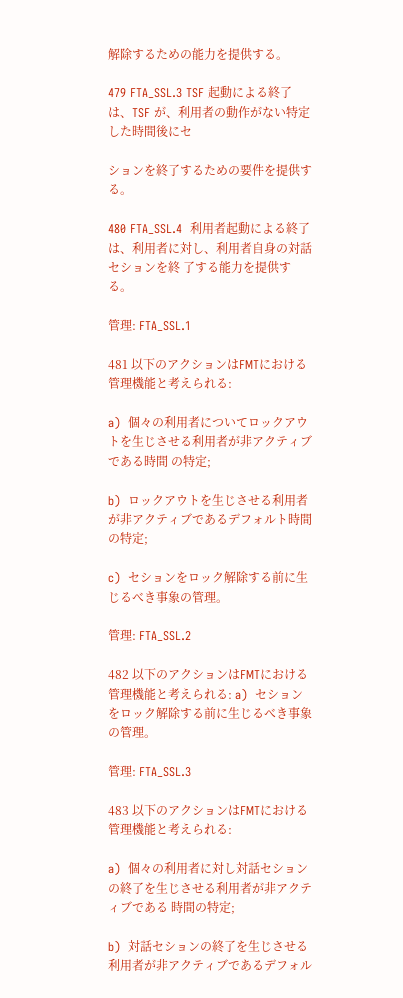解除するための能力を提供する。

479 FTA_SSL.3 TSF 起動による終了は、TSF が、利用者の動作がない特定した時間後にセ

ションを終了するための要件を提供する。

480 FTA_SSL.4  利用者起動による終了は、利用者に対し、利用者自身の対話セションを終 了する能力を提供する。

管理: FTA_SSL.1

481 以下のアクションはFMTにおける管理機能と考えられる:

a)  個々の利用者についてロックアウトを生じさせる利用者が非アクティブである時間 の特定;

b)  ロックアウトを生じさせる利用者が非アクティブであるデフォルト時間の特定;

c)  セションをロック解除する前に生じるべき事象の管理。

管理: FTA_SSL.2

482 以下のアクションはFMTにおける管理機能と考えられる: a)  セションをロック解除する前に生じるべき事象の管理。

管理: FTA_SSL.3

483 以下のアクションはFMTにおける管理機能と考えられる:

a)  個々の利用者に対し対話セションの終了を生じさせる利用者が非アクティブである 時間の特定;

b)  対話セションの終了を生じさせる利用者が非アクティブであるデフォル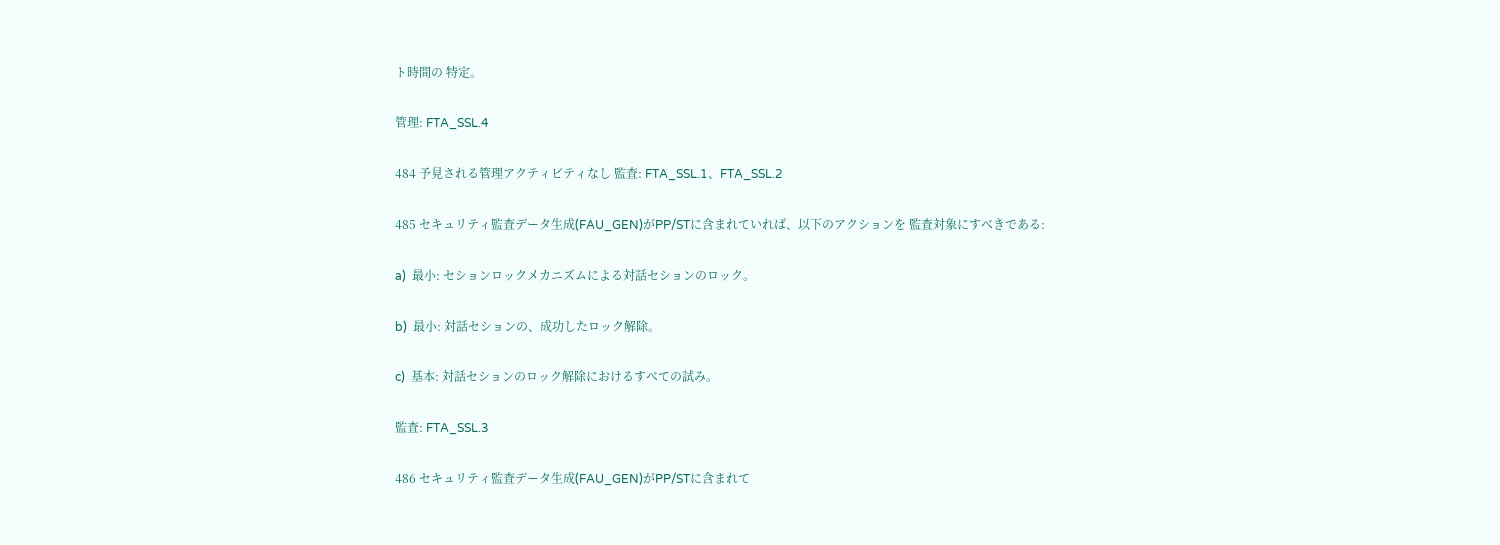ト時間の 特定。

管理: FTA_SSL.4

484 予見される管理アクティビティなし 監査: FTA_SSL.1、FTA_SSL.2

485 セキュリティ監査データ生成(FAU_GEN)がPP/STに含まれていれば、以下のアクションを 監査対象にすべきである:

a)  最小: セションロックメカニズムによる対話セションのロック。

b)  最小: 対話セションの、成功したロック解除。

c)  基本: 対話セションのロック解除におけるすべての試み。

監査: FTA_SSL.3

486 セキュリティ監査データ生成(FAU_GEN)がPP/STに含まれて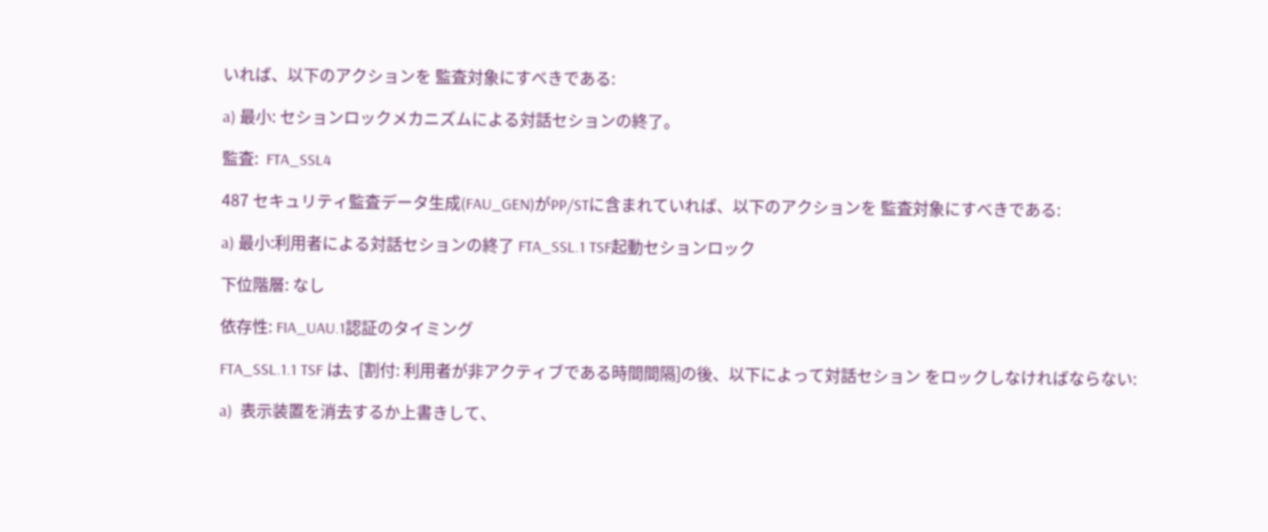いれば、以下のアクションを 監査対象にすべきである:

a) 最小: セションロックメカニズムによる対話セションの終了。

監査:  FTA_SSL4

487 セキュリティ監査データ生成(FAU_GEN)がPP/STに含まれていれば、以下のアクションを 監査対象にすべきである:

a) 最小:利用者による対話セションの終了 FTA_SSL.1 TSF起動セションロック

下位階層: なし

依存性: FIA_UAU.1認証のタイミング

FTA_SSL.1.1 TSF は、[割付: 利用者が非アクティブである時間間隔]の後、以下によって対話セション をロックしなければならない:

a)  表示装置を消去するか上書きして、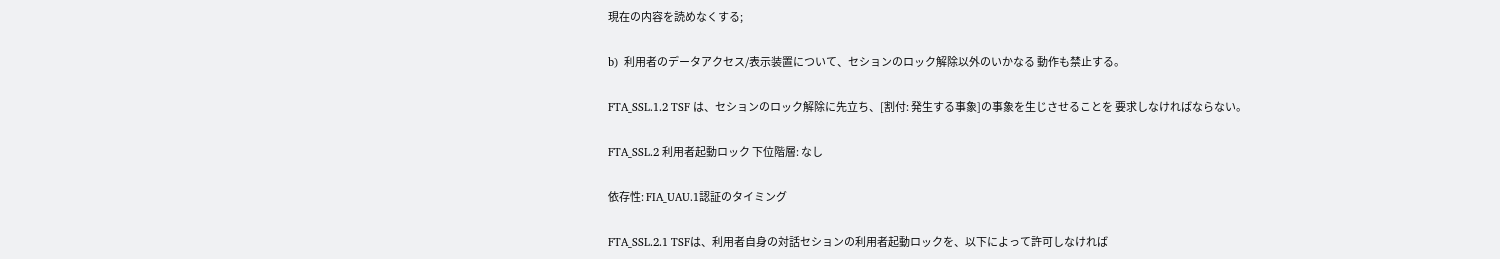現在の内容を読めなくする;

b)  利用者のデータアクセス/表示装置について、セションのロック解除以外のいかなる 動作も禁止する。

FTA_SSL.1.2 TSF は、セションのロック解除に先立ち、[割付: 発生する事象]の事象を生じさせることを 要求しなければならない。

FTA_SSL.2 利用者起動ロック 下位階層: なし

依存性: FIA_UAU.1認証のタイミング

FTA_SSL.2.1 TSFは、利用者自身の対話セションの利用者起動ロックを、以下によって許可しなければ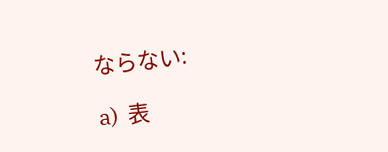ならない:

a)  表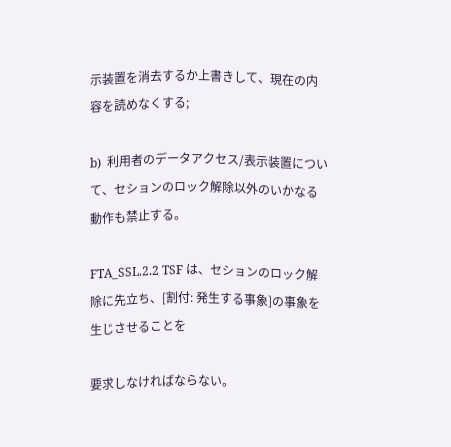示装置を消去するか上書きして、現在の内容を読めなくする;

b)  利用者のデータアクセス/表示装置について、セションのロック解除以外のいかなる 動作も禁止する。

FTA_SSL.2.2 TSF は、セションのロック解除に先立ち、[割付: 発生する事象]の事象を生じさせることを

要求しなければならない。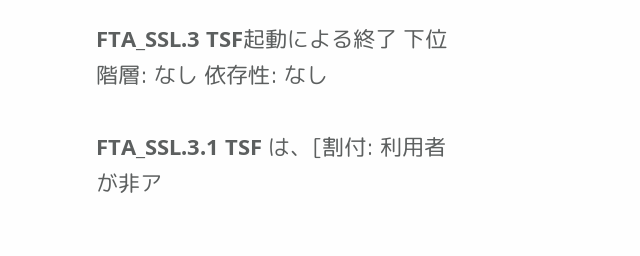FTA_SSL.3 TSF起動による終了 下位階層: なし 依存性: なし

FTA_SSL.3.1 TSF は、[割付: 利用者が非ア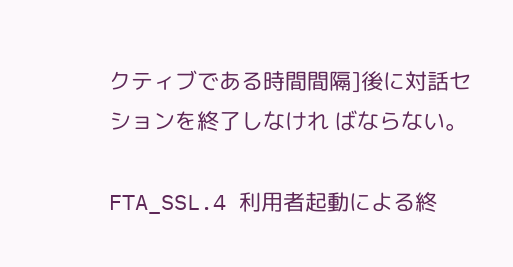クティブである時間間隔]後に対話セションを終了しなけれ ばならない。

FTA_SSL.4 利用者起動による終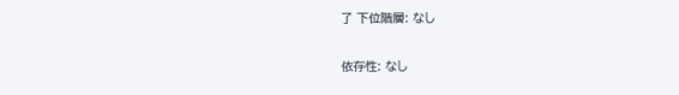了 下位階層: なし

依存性: なし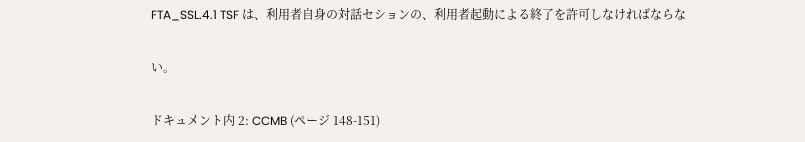FTA_SSL.4.1 TSF は、利用者自身の対話セションの、利用者起動による終了を許可しなければならな

い。

ドキュメント内 2: CCMB (ページ 148-151)